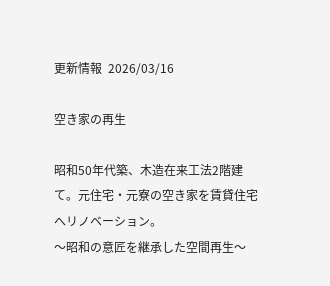更新情報  2026/03/16

空き家の再生

昭和50年代築、木造在来工法2階建て。元住宅・元寮の空き家を賃貸住宅へリノベーション。
〜昭和の意匠を継承した空間再生〜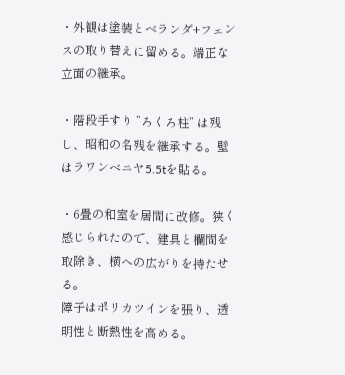・外観は塗装とベランダ+フェンスの取り替えに留める。端正な立面の継承。

・階段手すり ”ろくろ柱” は残し、昭和の名残を継承する。壁はラワンベニヤ5.5tを貼る。

・6畳の和室を居間に改修。狭く感じられたので、建具と欄間を取除き、横への広がりを持たせる。
障子はポリカツインを張り、透明性と断熱性を高める。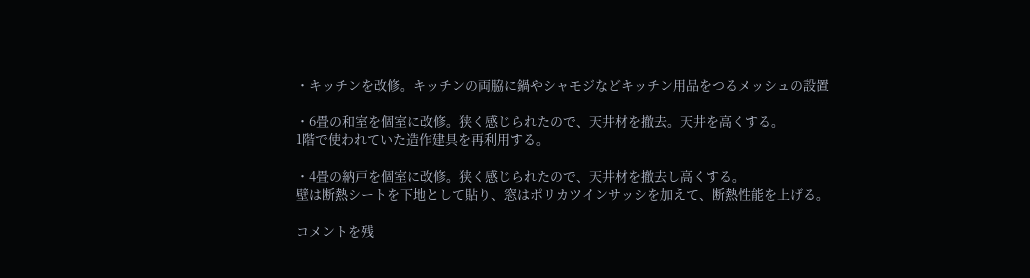・キッチンを改修。キッチンの両脇に鍋やシャモジなどキッチン用品をつるメッシュの設置

・6畳の和室を個室に改修。狭く感じられたので、天井材を撤去。天井を高くする。
1階で使われていた造作建具を再利用する。

・4畳の納戸を個室に改修。狭く感じられたので、天井材を撤去し高くする。
壁は断熱シートを下地として貼り、窓はポリカツインサッシを加えて、断熱性能を上げる。

コメントを残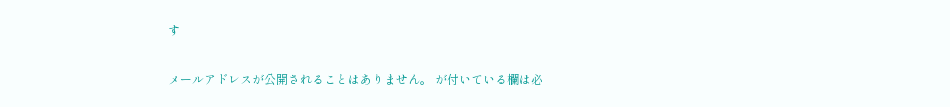す

メールアドレスが公開されることはありません。 が付いている欄は必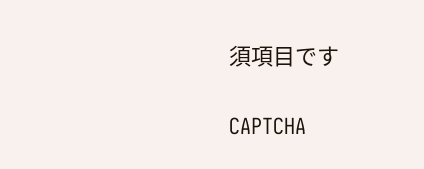須項目です

CAPTCHA